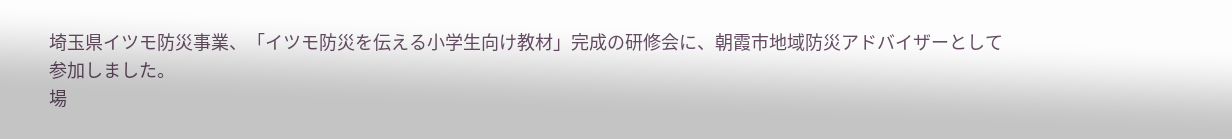埼玉県イツモ防災事業、「イツモ防災を伝える小学生向け教材」完成の研修会に、朝霞市地域防災アドバイザーとして参加しました。
場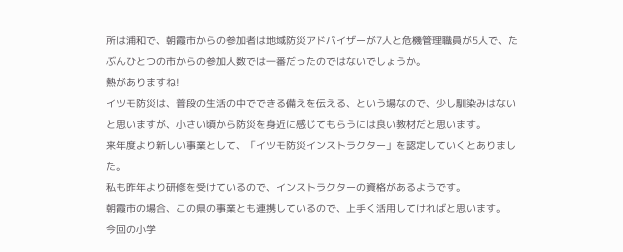所は浦和で、朝霞市からの参加者は地域防災アドバイザーが7人と危機管理職員が5人で、たぶんひとつの市からの参加人数では一番だったのではないでしょうか。
熱がありますね!
イツモ防災は、普段の生活の中でできる備えを伝える、という場なので、少し馴染みはないと思いますが、小さい頃から防災を身近に感じてもらうには良い教材だと思います。
来年度より新しい事業として、「イツモ防災インストラクター」を認定していくとありました。
私も昨年より研修を受けているので、インストラクターの資格があるようです。
朝霞市の場合、この県の事業とも連携しているので、上手く活用してければと思います。
今回の小学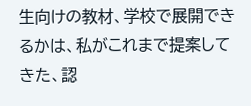生向けの教材、学校で展開できるかは、私がこれまで提案してきた、認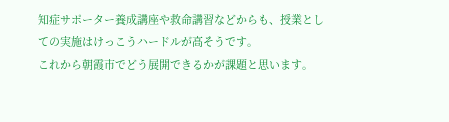知症サポーター養成講座や救命講習などからも、授業としての実施はけっこうハードルが高そうです。
これから朝霞市でどう展開できるかが課題と思います。